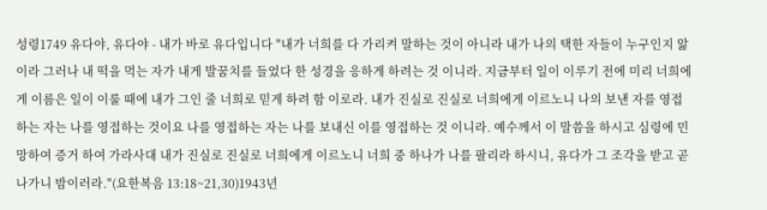성령1749 유다야, 유다야 - 내가 바로 유다입니다 "내가 너희를 다 가리켜 말하는 것이 아니라 내가 나의 택한 자들이 누구인지 앎이라 그러나 내 떡을 먹는 자가 내게 발꿈치를 들었다 한 성경을 응하게 하려는 것 이니라. 지금부터 일이 이루기 전에 미리 너희에게 이름은 일이 이룰 때에 내가 그인 줄 너희로 믿게 하려 함 이로라. 내가 진실로 진실로 너희에게 이르노니 나의 보낸 자를 영접하는 자는 나를 영접하는 것이요 나를 영접하는 자는 나를 보내신 이를 영접하는 것 이니라. 예수께서 이 말씀을 하시고 심령에 민망하여 증거 하여 가라사대 내가 진실로 진실로 너희에게 이르노니 너희 중 하나가 나를 팔리라 하시니, 유다가 그 조각을 받고 곧 나가니 밤이러라."(요한복음 13:18~21,30)1943년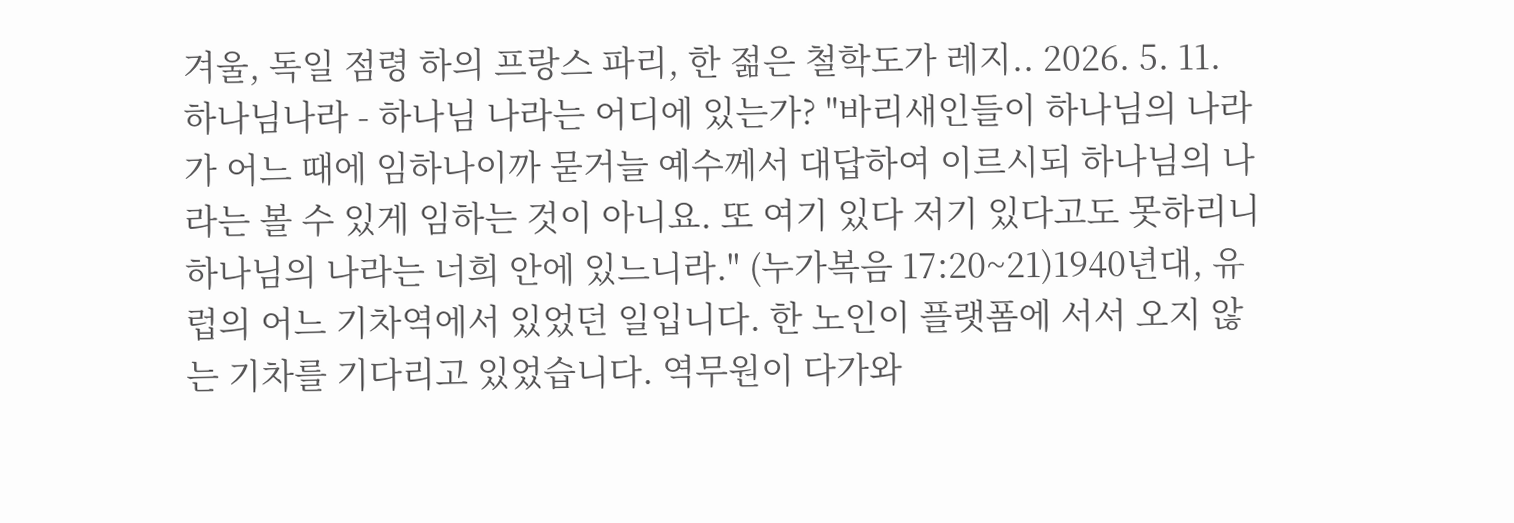겨울, 독일 점령 하의 프랑스 파리, 한 젊은 철학도가 레지.. 2026. 5. 11. 하나님나라 - 하나님 나라는 어디에 있는가? "바리새인들이 하나님의 나라가 어느 때에 임하나이까 묻거늘 예수께서 대답하여 이르시되 하나님의 나라는 볼 수 있게 임하는 것이 아니요. 또 여기 있다 저기 있다고도 못하리니 하나님의 나라는 너희 안에 있느니라." (누가복음 17:20~21)1940년대, 유럽의 어느 기차역에서 있었던 일입니다. 한 노인이 플랫폼에 서서 오지 않는 기차를 기다리고 있었습니다. 역무원이 다가와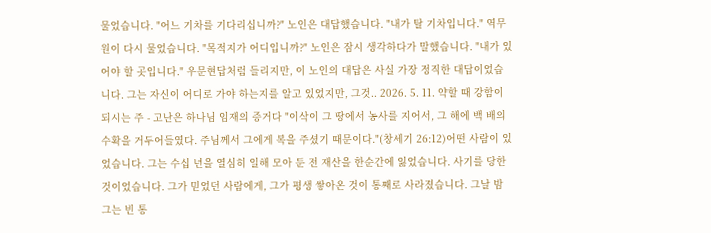물었습니다. "어느 기차를 기다리십니까?" 노인은 대답했습니다. "내가 탈 기차입니다." 역무원이 다시 물었습니다. "목적지가 어디입니까?" 노인은 잠시 생각하다가 말했습니다. "내가 있어야 할 곳입니다." 우문현답처럼 들리지만, 이 노인의 대답은 사실 가장 정직한 대답이었습니다. 그는 자신이 어디로 가야 하는지를 알고 있었지만, 그것.. 2026. 5. 11. 약할 때 강함이 되시는 주 - 고난은 하나님 임재의 증거다 "이삭이 그 땅에서 농사를 지어서, 그 해에 백 배의 수확을 거두어들였다. 주님께서 그에게 복을 주셨기 때문이다."(창세기 26:12)어떤 사람이 있었습니다. 그는 수십 년을 열심히 일해 모아 둔 전 재산을 한순간에 잃었습니다. 사기를 당한 것이었습니다. 그가 믿었던 사람에게, 그가 평생 쌓아온 것이 통째로 사라졌습니다. 그날 밤 그는 빈 통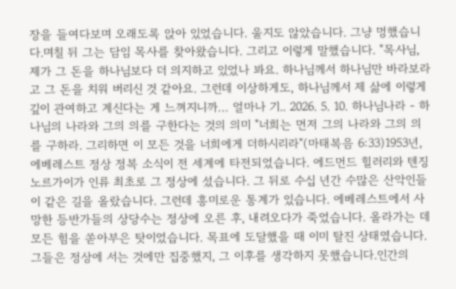장을 들여다보며 오래도록 앉아 있었습니다. 울지도 않았습니다. 그냥 멍했습니다.며칠 뒤 그는 담임 목사를 찾아왔습니다. 그리고 이렇게 말했습니다. "목사님, 제가 그 돈을 하나님보다 더 의지하고 있었나 봐요. 하나님께서 하나님만 바라보라고 그 돈을 치워 버리신 것 같아요. 그런데 이상하게도, 하나님께서 제 삶에 이렇게 깊이 관여하고 계신다는 게 느껴지니까… 얼마나 기.. 2026. 5. 10. 하나님나라 - 하나님의 나라와 그의 의를 구한다는 것의 의미 "너희는 먼저 그의 나라와 그의 의를 구하라. 그리하면 이 모든 것을 너희에게 더하시리라"(마태복음 6:33)1953년, 에베레스트 정상 정복 소식이 전 세계에 타전되었습니다. 에드먼드 힐러리와 텐징 노르가이가 인류 최초로 그 정상에 섰습니다. 그 뒤로 수십 년간 수많은 산악인들이 같은 길을 올랐습니다. 그런데 흥미로운 통계가 있습니다. 에베레스트에서 사망한 등반가들의 상당수는 정상에 오른 후, 내려오다가 죽었습니다. 올라가는 데 모든 힘을 쏟아부은 탓이었습니다. 목표에 도달했을 때 이미 탈진 상태였습니다. 그들은 정상에 서는 것에만 집중했지, 그 이후를 생각하지 못했습니다.인간의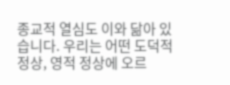종교적 열심도 이와 닮아 있습니다. 우리는 어떤 도덕적 정상, 영적 정상에 오르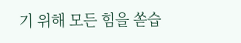기 위해 모든 힘을 쏟습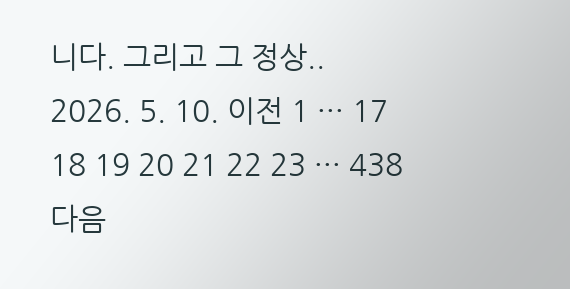니다. 그리고 그 정상.. 2026. 5. 10. 이전 1 ··· 17 18 19 20 21 22 23 ··· 438 다음